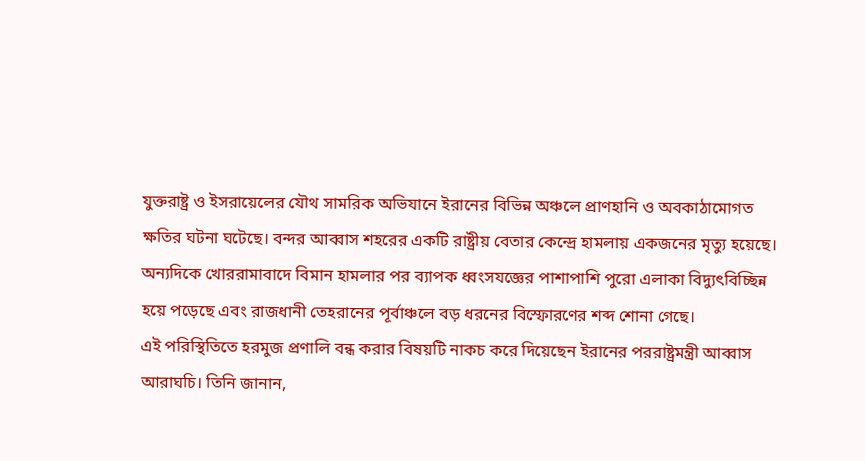যুক্তরাষ্ট্র ও ইসরায়েলের যৌথ সামরিক অভিযানে ইরানের বিভিন্ন অঞ্চলে প্রাণহানি ও অবকাঠামোগত ক্ষতির ঘটনা ঘটেছে। বন্দর আব্বাস শহরের একটি রাষ্ট্রীয় বেতার কেন্দ্রে হামলায় একজনের মৃত্যু হয়েছে। অন্যদিকে খোররামাবাদে বিমান হামলার পর ব্যাপক ধ্বংসযজ্ঞের পাশাপাশি পুরো এলাকা বিদ্যুৎবিচ্ছিন্ন হয়ে পড়েছে এবং রাজধানী তেহরানের পূর্বাঞ্চলে বড় ধরনের বিস্ফোরণের শব্দ শোনা গেছে।
এই পরিস্থিতিতে হরমুজ প্রণালি বন্ধ করার বিষয়টি নাকচ করে দিয়েছেন ইরানের পররাষ্ট্রমন্ত্রী আব্বাস আরাঘচি। তিনি জানান,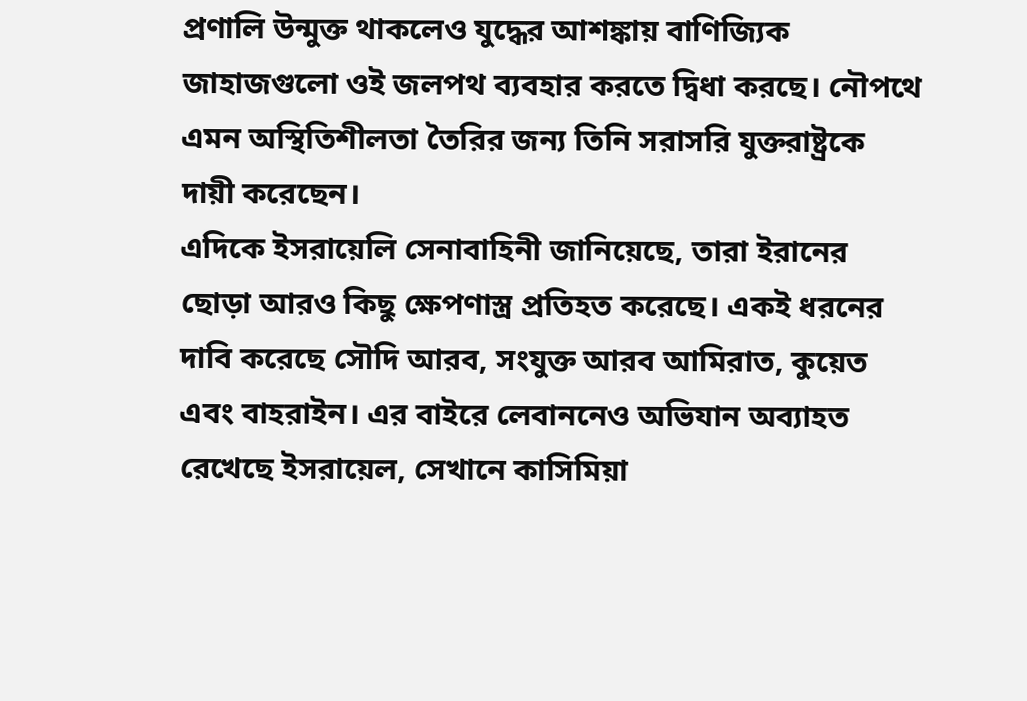প্রণালি উন্মুক্ত থাকলেও যুদ্ধের আশঙ্কায় বাণিজ্যিক জাহাজগুলো ওই জলপথ ব্যবহার করতে দ্বিধা করছে। নৌপথে এমন অস্থিতিশীলতা তৈরির জন্য তিনি সরাসরি যুক্তরাষ্ট্রকে দায়ী করেছেন।
এদিকে ইসরায়েলি সেনাবাহিনী জানিয়েছে, তারা ইরানের ছোড়া আরও কিছু ক্ষেপণাস্ত্র প্রতিহত করেছে। একই ধরনের দাবি করেছে সৌদি আরব, সংযুক্ত আরব আমিরাত, কুয়েত এবং বাহরাইন। এর বাইরে লেবাননেও অভিযান অব্যাহত রেখেছে ইসরায়েল, সেখানে কাসিমিয়া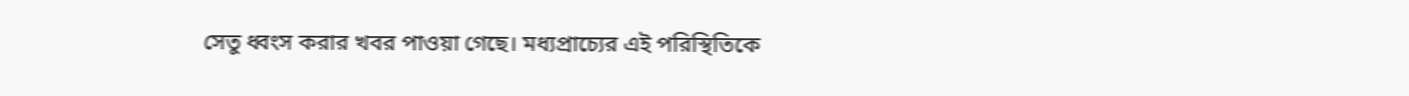সেতু ধ্বংস করার খবর পাওয়া গেছে। মধ্যপ্রাচ্যের এই পরিস্থিতিকে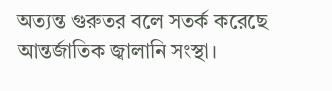অত্যন্ত গুরুতর বলে সতর্ক করেছে আন্তর্জাতিক জ্বালানি সংস্থা।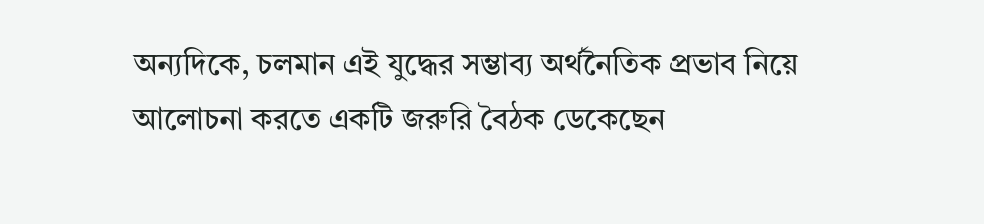অন্যদিকে, চলমান এই যুদ্ধের সম্ভাব্য অর্থনৈতিক প্রভাব নিয়ে আলোচনা করতে একটি জরুরি বৈঠক ডেকেছেন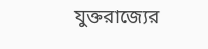যুক্তরাজ্যের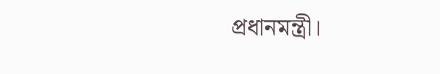প্রধানমন্ত্রী।